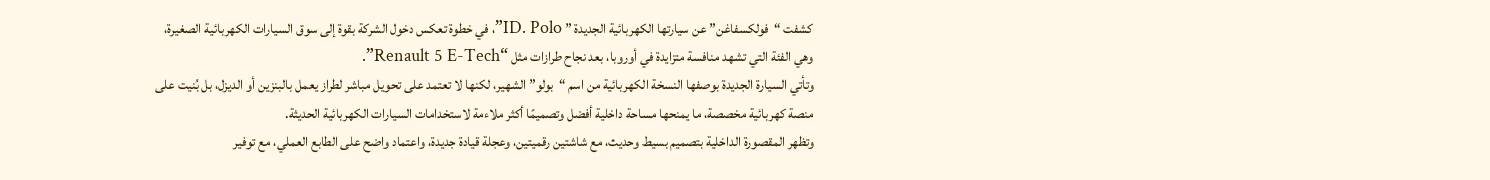كشفت “فولكسفاغن” عن سيارتها الكهربائية الجديدة ” ID. Polo”، في خطوة تعكس دخول الشركة بقوة إلى سوق السيارات الكهربائية الصغيرة، وهي الفئة التي تشهد منافسة متزايدة في أوروبا، بعد نجاح طرازات مثل “Renault 5 E-Tech”.
وتأتي السيارة الجديدة بوصفها النسخة الكهربائية من اسم “بولو” الشهير، لكنها لا تعتمد على تحويل مباشر لطراز يعمل بالبنزين أو الديزل، بل بُنيت على منصة كهربائية مخصصة، ما يمنحها مساحة داخلية أفضل وتصميمًا أكثر ملاءمة لاستخدامات السيارات الكهربائية الحديثة.
وتظهر المقصورة الداخلية بتصميم بسيط وحديث، مع شاشتين رقميتين، وعجلة قيادة جديدة، واعتماد واضح على الطابع العملي، مع توفير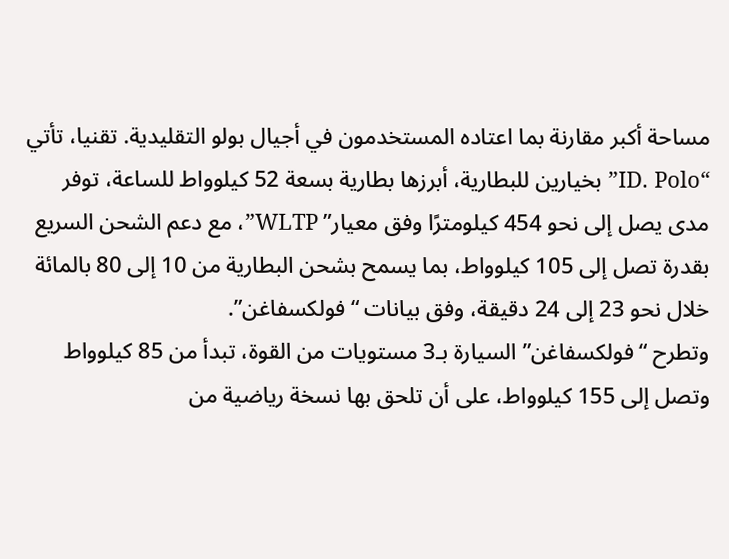مساحة أكبر مقارنة بما اعتاده المستخدمون في أجيال بولو التقليدية. تقنيا، تأتي “ID. Polo” بخيارين للبطارية، أبرزها بطارية بسعة 52 كيلوواط للساعة، توفر مدى يصل إلى نحو 454 كيلومترًا وفق معيار” WLTP”، مع دعم الشحن السريع بقدرة تصل إلى 105 كيلوواط، بما يسمح بشحن البطارية من 10 إلى 80 بالمائة خلال نحو 23 إلى 24 دقيقة، وفق بيانات “فولكسفاغن”.
وتطرح “فولكسفاغن” السيارة بـ3 مستويات من القوة، تبدأ من 85 كيلوواط وتصل إلى 155 كيلوواط، على أن تلحق بها نسخة رياضية من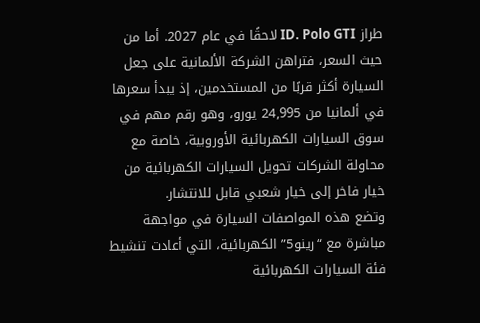طراز ID. Polo GTI لاحقًا في عام 2027. أما من حيث السعر، فتراهن الشركة الألمانية على جعل السيارة أكثر قربًا من المستخدمين، إذ يبدأ سعرها في ألمانيا من 24,995 يورو، وهو رقم مهم في سوق السيارات الكهربائية الأوروبية، خاصة مع محاولة الشركات تحويل السيارات الكهربائية من خيار فاخر إلى خيار شعبي قابل للانتشار.
وتضع هذه المواصفات السيارة في مواجهة مباشرة مع “رينو5” الكهربائية، التي أعادت تنشيط فئة السيارات الكهربائية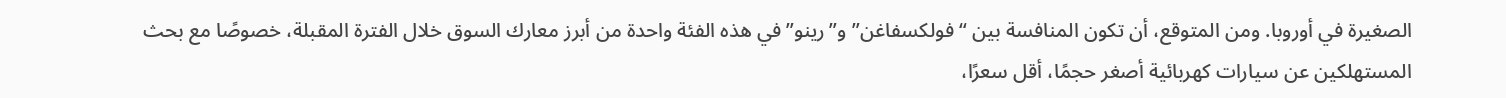الصغيرة في أوروبا. ومن المتوقع، أن تكون المنافسة بين “فولكسفاغن” و”رينو” في هذه الفئة واحدة من أبرز معارك السوق خلال الفترة المقبلة، خصوصًا مع بحث المستهلكين عن سيارات كهربائية أصغر حجمًا، أقل سعرًا،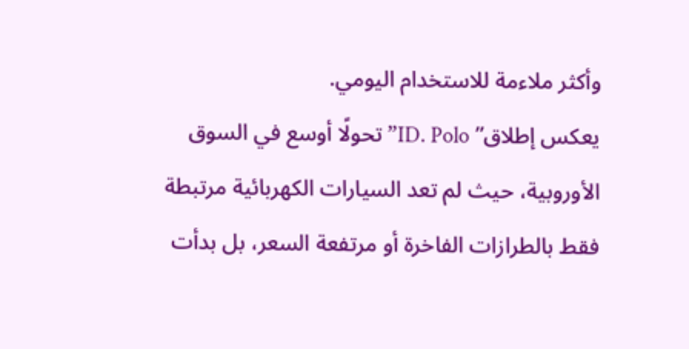وأكثر ملاءمة للاستخدام اليومي.
يعكس إطلاق” ID. Polo” تحولًا أوسع في السوق الأوروبية، حيث لم تعد السيارات الكهربائية مرتبطة فقط بالطرازات الفاخرة أو مرتفعة السعر، بل بدأت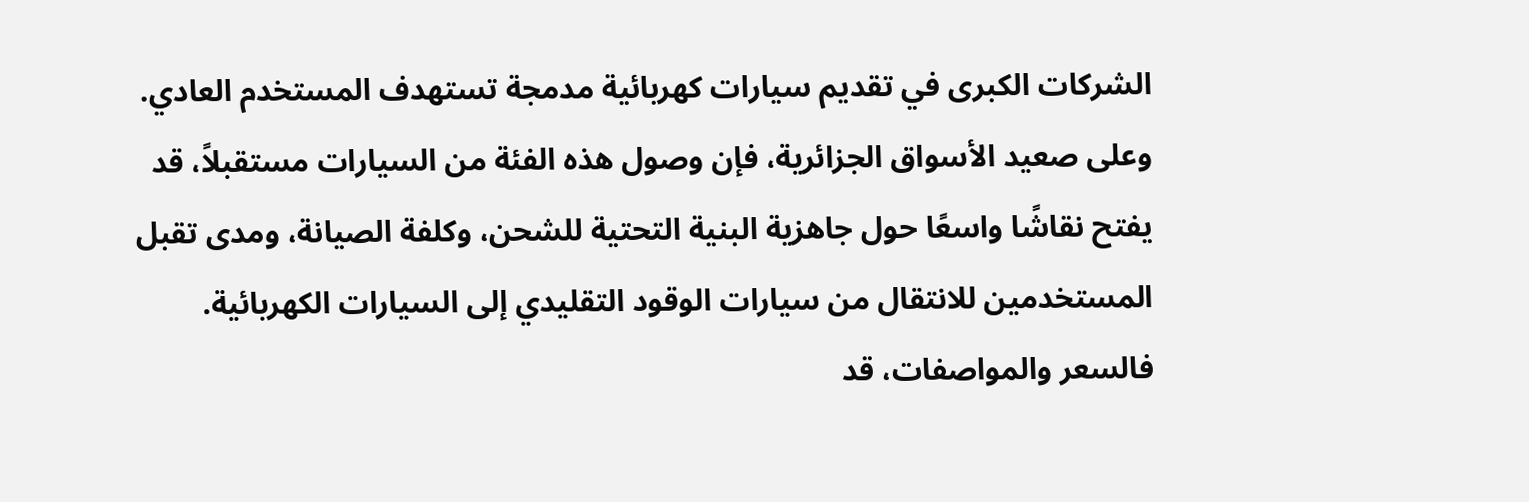الشركات الكبرى في تقديم سيارات كهربائية مدمجة تستهدف المستخدم العادي.
وعلى صعيد الأسواق الجزائرية، فإن وصول هذه الفئة من السيارات مستقبلاً، قد يفتح نقاشًا واسعًا حول جاهزية البنية التحتية للشحن، وكلفة الصيانة، ومدى تقبل المستخدمين للانتقال من سيارات الوقود التقليدي إلى السيارات الكهربائية. فالسعر والمواصفات، قد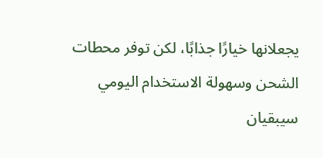يجعلانها خيارًا جذابًا، لكن توفر محطات الشحن وسهولة الاستخدام اليومي سيبقيان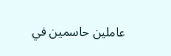عاملين حاسمين في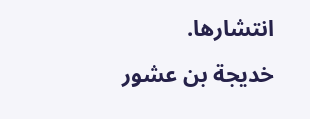انتشارها.
خديجة بن عشور